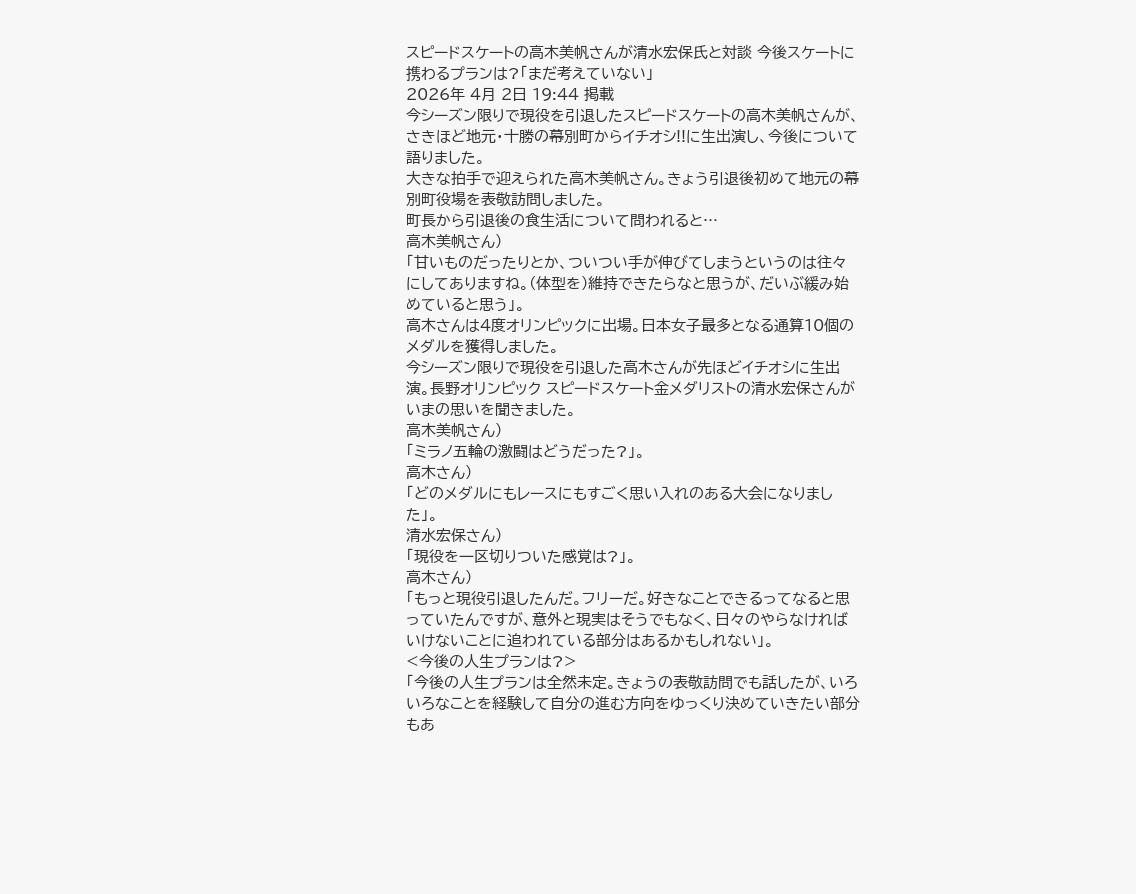スピードスケートの高木美帆さんが清水宏保氏と対談 今後スケートに携わるプランは?「まだ考えていない」
2026年 4月 2日 19:44 掲載
今シーズン限りで現役を引退したスピードスケートの高木美帆さんが、さきほど地元・十勝の幕別町からイチオシ!!に生出演し、今後について語りました。
大きな拍手で迎えられた高木美帆さん。きょう引退後初めて地元の幕別町役場を表敬訪問しました。
町長から引退後の食生活について問われると…
高木美帆さん)
「甘いものだったりとか、ついつい手が伸びてしまうというのは往々にしてありますね。(体型を)維持できたらなと思うが、だいぶ緩み始めていると思う」。
高木さんは4度オリンピックに出場。日本女子最多となる通算10個のメダルを獲得しました。
今シーズン限りで現役を引退した高木さんが先ほどイチオシに生出演。長野オリンピック スピードスケート金メダリストの清水宏保さんがいまの思いを聞きました。
高木美帆さん)
「ミラノ五輪の激闘はどうだった?」。
高木さん)
「どのメダルにもレースにもすごく思い入れのある大会になりました」。
清水宏保さん)
「現役を一区切りついた感覚は?」。
高木さん)
「もっと現役引退したんだ。フリーだ。好きなことできるってなると思っていたんですが、意外と現実はそうでもなく、日々のやらなければいけないことに追われている部分はあるかもしれない」。
<今後の人生プランは?>
「今後の人生プランは全然未定。きょうの表敬訪問でも話したが、いろいろなことを経験して自分の進む方向をゆっくり決めていきたい部分もあ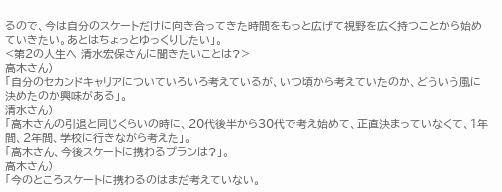るので、今は自分のスケートだけに向き合ってきた時間をもっと広げて視野を広く持つことから始めていきたい。あとはちょっとゆっくりしたい」。
<第2の人生へ 清水宏保さんに聞きたいことは?>
高木さん)
「自分のセカンドキャリアについていろいろ考えているが、いつ頃から考えていたのか、どういう風に決めたのか興味がある」。
清水さん)
「高木さんの引退と同じくらいの時に、20代後半から30代で考え始めて、正直決まっていなくて、1年間、2年間、学校に行きながら考えた」。
「高木さん、今後スケートに携わるプランは?」。
高木さん)
「今のところスケートに携わるのはまだ考えていない。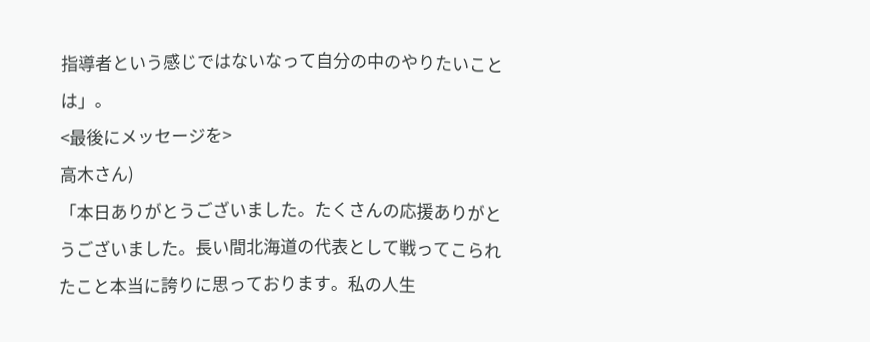指導者という感じではないなって自分の中のやりたいことは」。
<最後にメッセージを>
高木さん)
「本日ありがとうございました。たくさんの応援ありがとうございました。長い間北海道の代表として戦ってこられたこと本当に誇りに思っております。私の人生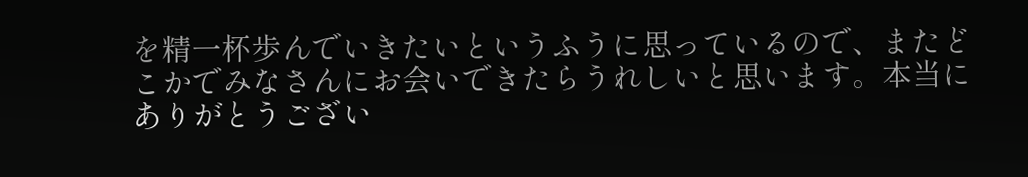を精一杯歩んでいきたいというふうに思っているので、またどこかでみなさんにお会いできたらうれしいと思います。本当にありがとうござい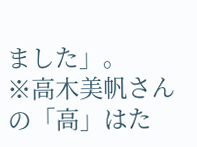ました」。
※高木美帆さんの「高」はた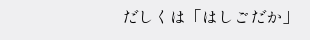だしくは「はしごだか」